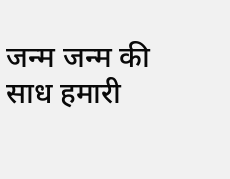जन्म जन्म की साध हमारी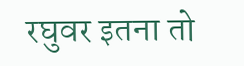रघुवर इतना तो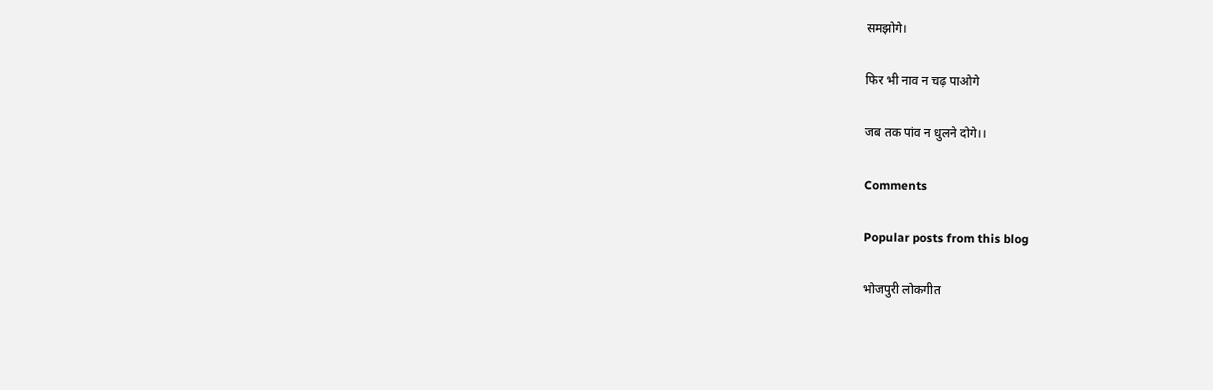समझोगे।

फिर भी नाव न चढ़ पाओगे

जब तक पांव न धुलने दोगे।।

Comments

Popular posts from this blog

भोजपुरी लोकगीत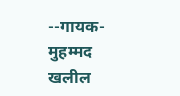--गायक-मुहम्मद खलील